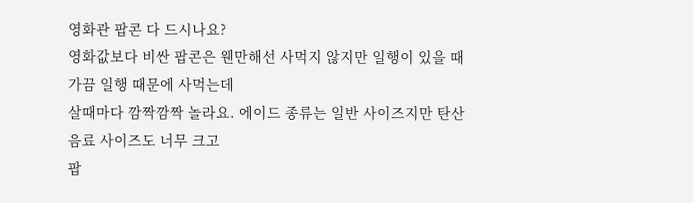영화관 팝콘 다 드시나요?
영화값보다 비싼 팝콘은 웬만해선 사먹지 않지만 일행이 있을 때 가끔 일행 때문에 사먹는데
살때마다 깜짝깜짝 놀라요. 에이드 종류는 일반 사이즈지만 탄산 음료 사이즈도 너무 크고
팝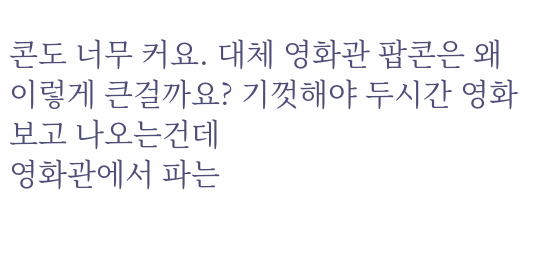콘도 너무 커요. 대체 영화관 팝콘은 왜 이렇게 큰걸까요? 기껏해야 두시간 영화 보고 나오는건데
영화관에서 파는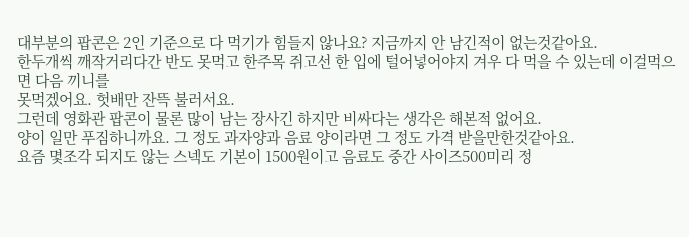대부분의 팝콘은 2인 기준으로 다 먹기가 힘들지 않나요? 지금까지 안 남긴적이 없는것같아요.
한두개씩 깨작거리다간 반도 못먹고 한주목 쥐고선 한 입에 털어넣어야지 겨우 다 먹을 수 있는데 이걸먹으면 다음 끼니를
못먹겠어요. 헛배만 잔뜩 불러서요.
그런데 영화관 팝콘이 물론 많이 남는 장사긴 하지만 비싸다는 생각은 해본적 없어요.
양이 일만 푸짐하니까요. 그 정도 과자양과 음료 양이라면 그 정도 가격 받을만한것같아요.
요즘 몇조각 되지도 않는 스넥도 기본이 1500원이고 음료도 중간 사이즈500미리 정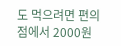도 먹으려면 편의점에서 2000원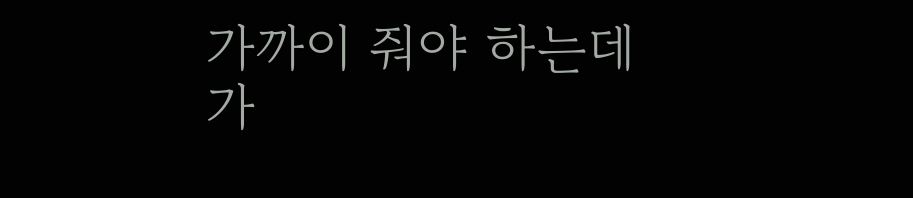가까이 줘야 하는데
가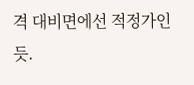격 대비면에선 적정가인듯.